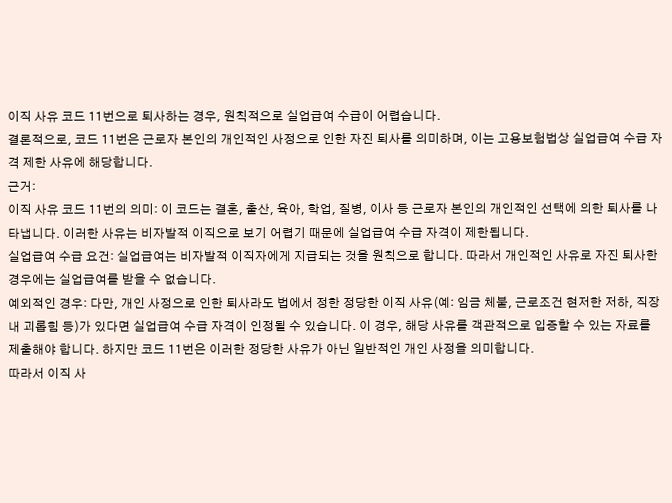이직 사유 코드 11번으로 퇴사하는 경우, 원칙적으로 실업급여 수급이 어렵습니다.
결론적으로, 코드 11번은 근로자 본인의 개인적인 사정으로 인한 자진 퇴사를 의미하며, 이는 고용보험법상 실업급여 수급 자격 제한 사유에 해당합니다.
근거:
이직 사유 코드 11번의 의미: 이 코드는 결혼, 출산, 육아, 학업, 질병, 이사 등 근로자 본인의 개인적인 선택에 의한 퇴사를 나타냅니다. 이러한 사유는 비자발적 이직으로 보기 어렵기 때문에 실업급여 수급 자격이 제한됩니다.
실업급여 수급 요건: 실업급여는 비자발적 이직자에게 지급되는 것을 원칙으로 합니다. 따라서 개인적인 사유로 자진 퇴사한 경우에는 실업급여를 받을 수 없습니다.
예외적인 경우: 다만, 개인 사정으로 인한 퇴사라도 법에서 정한 정당한 이직 사유(예: 임금 체불, 근로조건 현저한 저하, 직장 내 괴롭힘 등)가 있다면 실업급여 수급 자격이 인정될 수 있습니다. 이 경우, 해당 사유를 객관적으로 입증할 수 있는 자료를 제출해야 합니다. 하지만 코드 11번은 이러한 정당한 사유가 아닌 일반적인 개인 사정을 의미합니다.
따라서 이직 사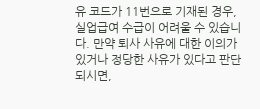유 코드가 11번으로 기재된 경우, 실업급여 수급이 어려울 수 있습니다. 만약 퇴사 사유에 대한 이의가 있거나 정당한 사유가 있다고 판단되시면,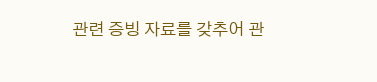관련 증빙 자료를 갖추어 관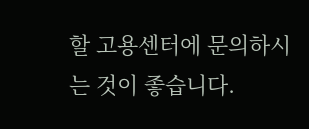할 고용센터에 문의하시는 것이 좋습니다.